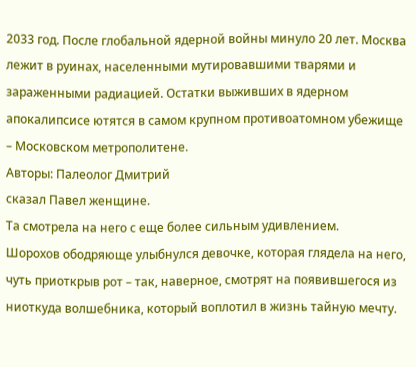2033 год. После глобальной ядерной войны минуло 20 лет. Москва лежит в руинах, населенными мутировавшими тварями и зараженными радиацией. Остатки выживших в ядерном апокалипсисе ютятся в самом крупном противоатомном убежище – Московском метрополитене.
Авторы: Палеолог Дмитрий
сказал Павел женщине.
Та смотрела на него с еще более сильным удивлением.
Шорохов ободряюще улыбнулся девочке, которая глядела на него, чуть приоткрыв рот – так, наверное, смотрят на появившегося из ниоткуда волшебника, который воплотил в жизнь тайную мечту.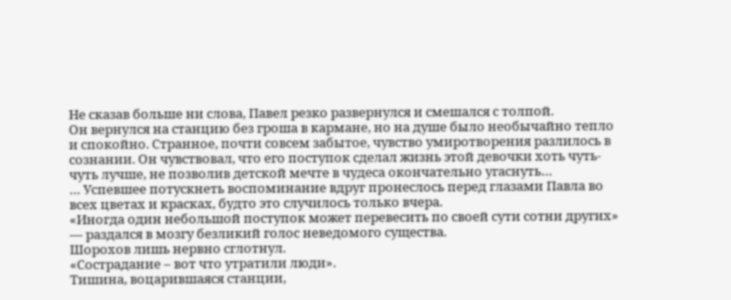Не сказав больше ни слова, Павел резко развернулся и смешался с толпой.
Он вернулся на станцию без гроша в кармане, но на душе было необычайно тепло и спокойно. Странное, почти совсем забытое, чувство умиротворения разлилось в сознании. Он чувствовал, что его поступок сделал жизнь этой девочки хоть чуть-чуть лучше, не позволив детской мечте в чудеса окончательно угаснуть…
… Успевшее потускнеть воспоминание вдруг пронеслось перед глазами Павла во всех цветах и красках, будто это случилось только вчера.
«Иногда один небольшой поступок может перевесить по своей сути сотни других» — раздался в мозгу безликий голос неведомого существа.
Шорохов лишь нервно сглотнул.
«Сострадание – вот что утратили люди».
Тишина, воцарившаяся станции,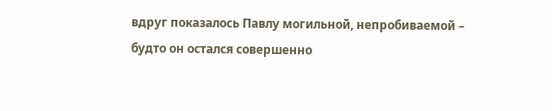вдруг показалось Павлу могильной, непробиваемой – будто он остался совершенно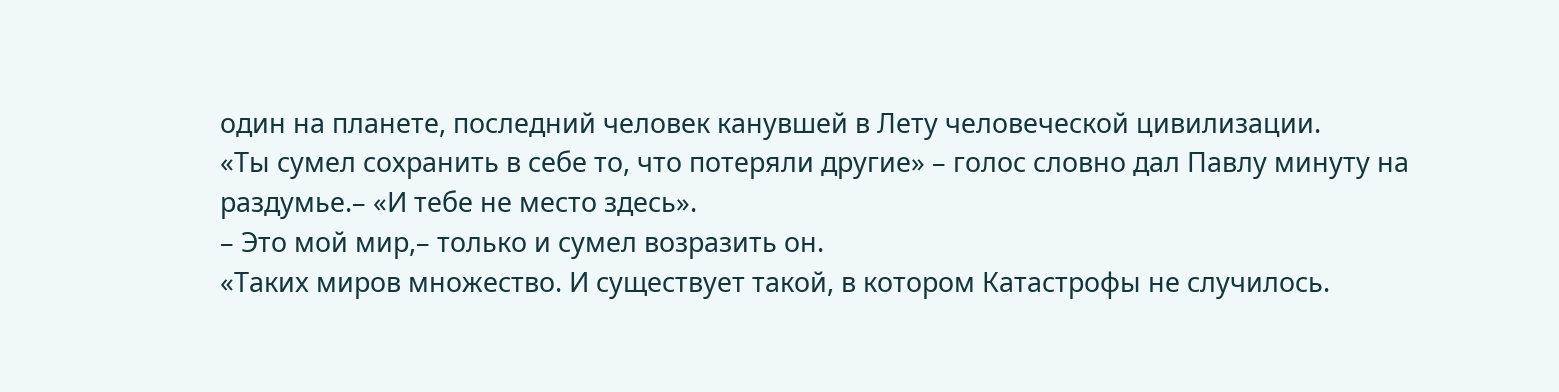один на планете, последний человек канувшей в Лету человеческой цивилизации.
«Ты сумел сохранить в себе то, что потеряли другие» – голос словно дал Павлу минуту на раздумье.– «И тебе не место здесь».
– Это мой мир,– только и сумел возразить он.
«Таких миров множество. И существует такой, в котором Катастрофы не случилось.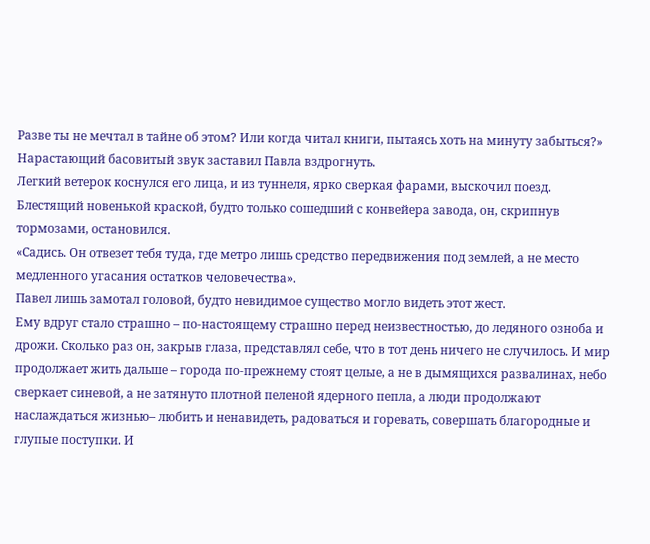Разве ты не мечтал в тайне об этом? Или когда читал книги, пытаясь хоть на минуту забыться?»
Нарастающий басовитый звук заставил Павла вздрогнуть.
Легкий ветерок коснулся его лица, и из туннеля, ярко сверкая фарами, выскочил поезд.
Блестящий новенькой краской, будто только сошедший с конвейера завода, он, скрипнув тормозами, остановился.
«Садись. Он отвезет тебя туда, где метро лишь средство передвижения под землей, а не место медленного угасания остатков человечества».
Павел лишь замотал головой, будто невидимое существо могло видеть этот жест.
Ему вдруг стало страшно – по-настоящему страшно перед неизвестностью, до ледяного озноба и дрожи. Сколько раз он, закрыв глаза, представлял себе, что в тот день ничего не случилось. И мир продолжает жить дальше – города по-прежнему стоят целые, а не в дымящихся развалинах, небо сверкает синевой, а не затянуто плотной пеленой ядерного пепла, а люди продолжают наслаждаться жизнью– любить и ненавидеть, радоваться и горевать, совершать благородные и глупые поступки. И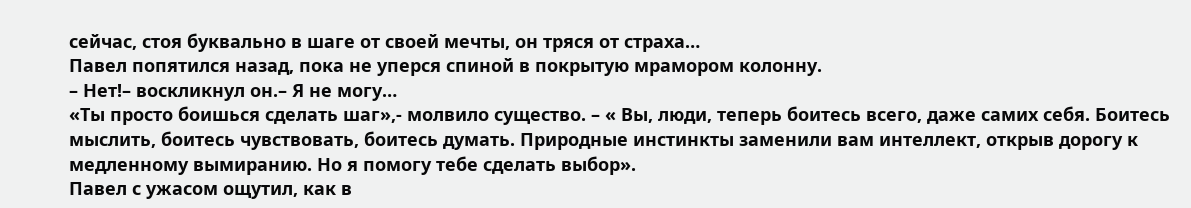сейчас, стоя буквально в шаге от своей мечты, он тряся от страха…
Павел попятился назад, пока не уперся спиной в покрытую мрамором колонну.
– Нет!– воскликнул он.– Я не могу…
«Ты просто боишься сделать шаг»,- молвило существо. – « Вы, люди, теперь боитесь всего, даже самих себя. Боитесь мыслить, боитесь чувствовать, боитесь думать. Природные инстинкты заменили вам интеллект, открыв дорогу к медленному вымиранию. Но я помогу тебе сделать выбор».
Павел с ужасом ощутил, как в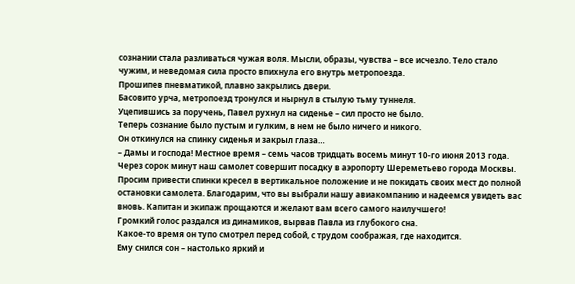сознании стала разливаться чужая воля. Мысли, образы, чувства – все исчезло. Тело стало чужим, и неведомая сила просто впихнула его внутрь метропоезда.
Прошипев пневматикой, плавно закрылись двери.
Басовито урча, метропоезд тронулся и нырнул в стылую тьму туннеля.
Уцепившись за поручень, Павел рухнул на сиденье – сил просто не было.
Теперь сознание было пустым и гулким, в нем не было ничего и никого.
Он откинулся на спинку сиденья и закрыл глаза…
– Дамы и господа! Местное время – семь часов тридцать восемь минут 10-го июня 2013 года. Через сорок минут наш самолет совершит посадку в аэропорту Шереметьево города Москвы. Просим привести спинки кресел в вертикальное положение и не покидать своих мест до полной остановки самолета. Благодарим, что вы выбрали нашу авиакомпанию и надеемся увидеть вас вновь. Капитан и экипаж прощаются и желают вам всего самого наилучшего!
Громкий голос раздался из динамиков, вырвав Павла из глубокого сна.
Какое-то время он тупо смотрел перед собой, с трудом соображая, где находится.
Ему снился сон – настолько яркий и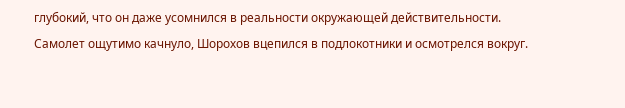глубокий, что он даже усомнился в реальности окружающей действительности.
Самолет ощутимо качнуло, Шорохов вцепился в подлокотники и осмотрелся вокруг.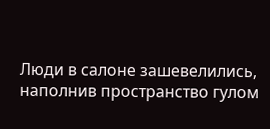Люди в салоне зашевелились, наполнив пространство гулом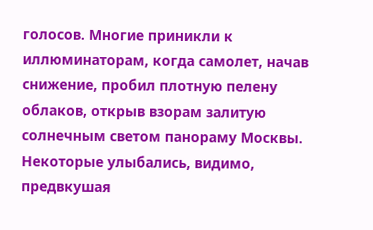голосов. Многие приникли к иллюминаторам, когда самолет, начав снижение, пробил плотную пелену облаков, открыв взорам залитую солнечным светом панораму Москвы. Некоторые улыбались, видимо, предвкушая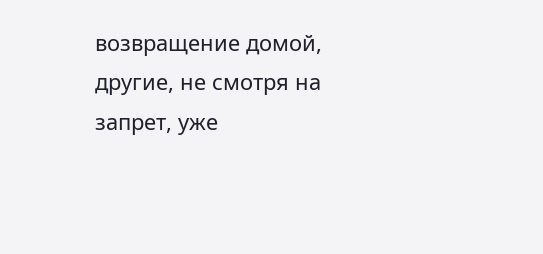возвращение домой, другие, не смотря на запрет, уже